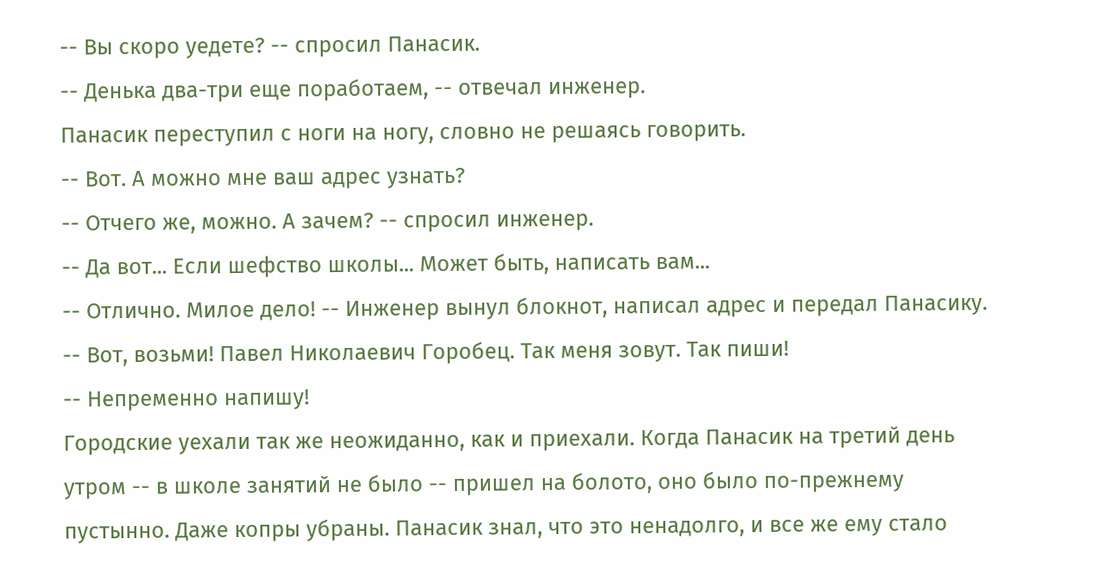-- Вы скоро уедете? -- спросил Панасик.
-- Денька два-три еще поработаем, -- отвечал инженер.
Панасик переступил с ноги на ногу, словно не решаясь говорить.
-- Вот. А можно мне ваш адрес узнать?
-- Отчего же, можно. А зачем? -- спросил инженер.
-- Да вот... Если шефство школы... Может быть, написать вам...
-- Отлично. Милое дело! -- Инженер вынул блокнот, написал адрес и передал Панасику. -- Вот, возьми! Павел Николаевич Горобец. Так меня зовут. Так пиши!
-- Непременно напишу!
Городские уехали так же неожиданно, как и приехали. Когда Панасик на третий день утром -- в школе занятий не было -- пришел на болото, оно было по-прежнему пустынно. Даже копры убраны. Панасик знал, что это ненадолго, и все же ему стало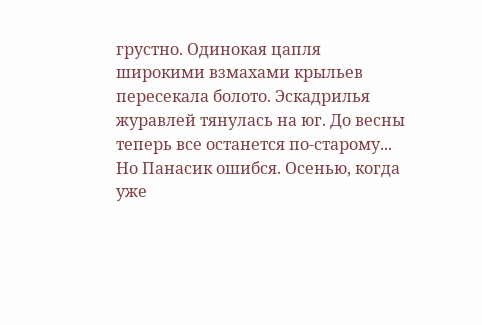грустно. Одинокая цапля широкими взмахами крыльев пересекала болото. Эскадрилья журавлей тянулась на юг. До весны теперь все останется по-старому...
Но Панасик ошибся. Осенью, когда уже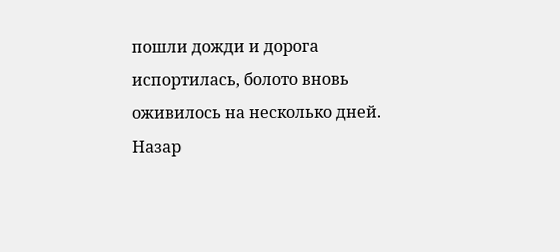пошли дожди и дорога испортилась, болото вновь оживилось на несколько дней. Назар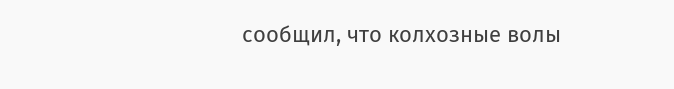сообщил, что колхозные волы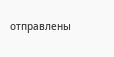отправлены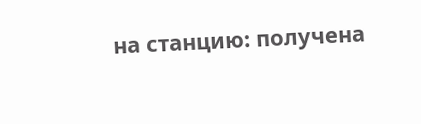на станцию: получена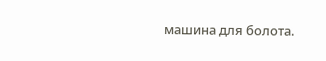машина для болота.